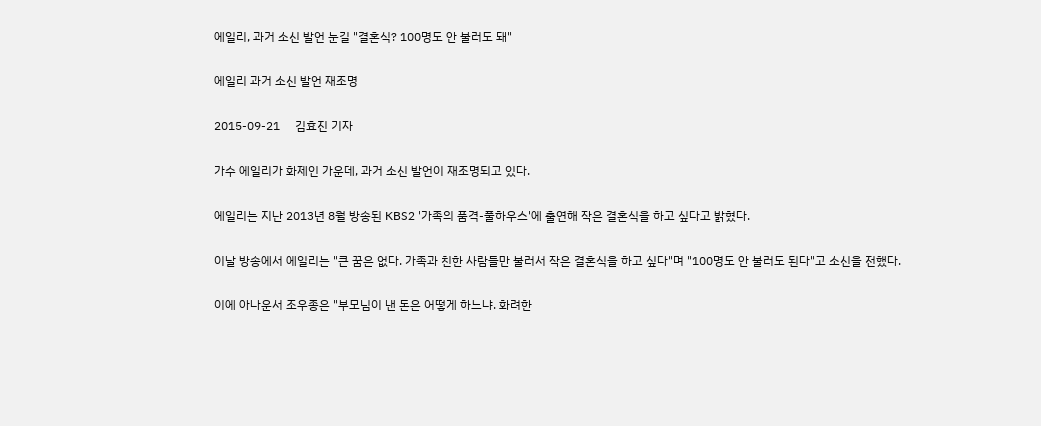에일리, 과거 소신 발언 눈길 "결혼식? 100명도 안 불러도 돼"

에일리 과거 소신 발언 재조명

2015-09-21     김효진 기자

가수 에일리가 화제인 가운데, 과거 소신 발언이 재조명되고 있다.

에일리는 지난 2013년 8월 방송된 KBS2 '가족의 품격-풀하우스'에 출연해 작은 결혼식을 하고 싶다고 밝혔다.

이날 방송에서 에일리는 "큰 꿈은 없다. 가족과 친한 사람들만 불러서 작은 결혼식을 하고 싶다"며 "100명도 안 불러도 된다"고 소신을 전했다.

이에 아나운서 조우종은 "부모님이 낸 돈은 어떻게 하느냐. 화려한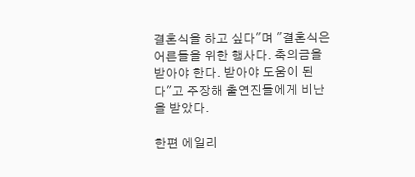결혼식을 하고 싶다"며 "결혼식은 어른들을 위한 행사다. 축의금을 받아야 한다. 받아야 도움이 된다"고 주장해 출연진들에게 비난을 받았다.

한편 에일리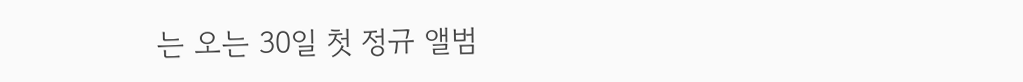는 오는 30일 첫 정규 앨범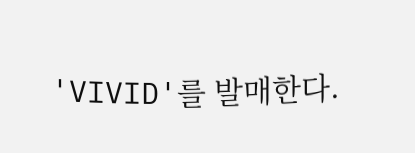'VIVID'를 발매한다.